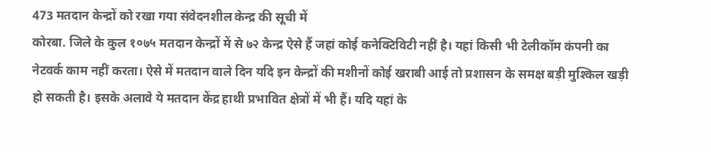473 मतदान केन्द्रों को रखा गया संवेदनशील केन्द्र की सूची में
कोरबा. जिले के कुल १०७५ मतदान केन्द्रों में से ७२ केन्द्र ऐसे हैं जहां कोई कनेक्टिविटी नहीं है। यहां किसी भी टेलीकॉम कंपनी का नेटवर्क काम नहीं करता। ऐसे में मतदान वाले दिन यदि इन केन्द्रों की मशीनों कोई खराबी आई तो प्रशासन के समक्ष बड़ी मुश्किल खड़ी हो सकती है। इसके अलावे ये मतदान केंद्र हाथी प्रभावित क्षेत्रों में भी हैं। यदि यहां के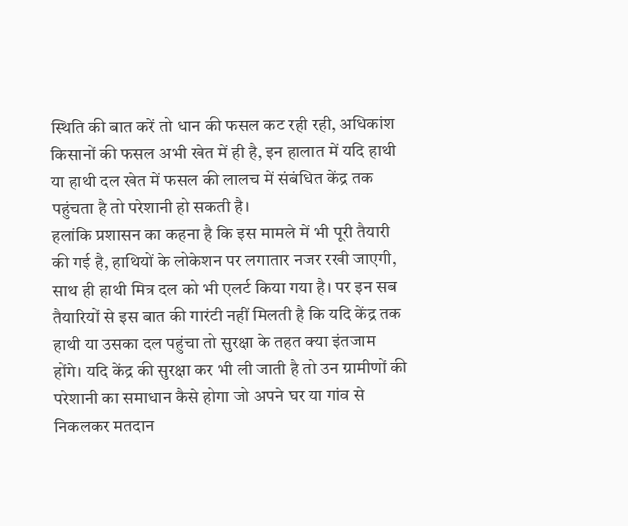स्थिति की बात करें तो धान की फसल कट रही रही, अधिकांश किसानों की फसल अभी खेत में ही है, इन हालात में यदि हाथी या हाथी दल खेत में फसल की लालच में संबंधित केंद्र तक पहुंचता है तो परेशानी हो सकती है।
हलांकि प्रशासन का कहना है कि इस मामले में भी पूरी तैयारी की गई है, हाथियों के लोकेशन पर लगातार नजर रखी जाएगी, साथ ही हाथी मित्र दल को भी एलर्ट किया गया है। पर इन सब तैयारियों से इस बात की गारंटी नहीं मिलती है कि यदि केंद्र तक हाथी या उसका दल पहुंचा तो सुरक्षा के तहत क्या इंतजाम होंगे। यदि केंद्र की सुरक्षा कर भी ली जाती है तो उन ग्रामीणों की परेशानी का समाधान कैसे होगा जो अपने घर या गांव से निकलकर मतदान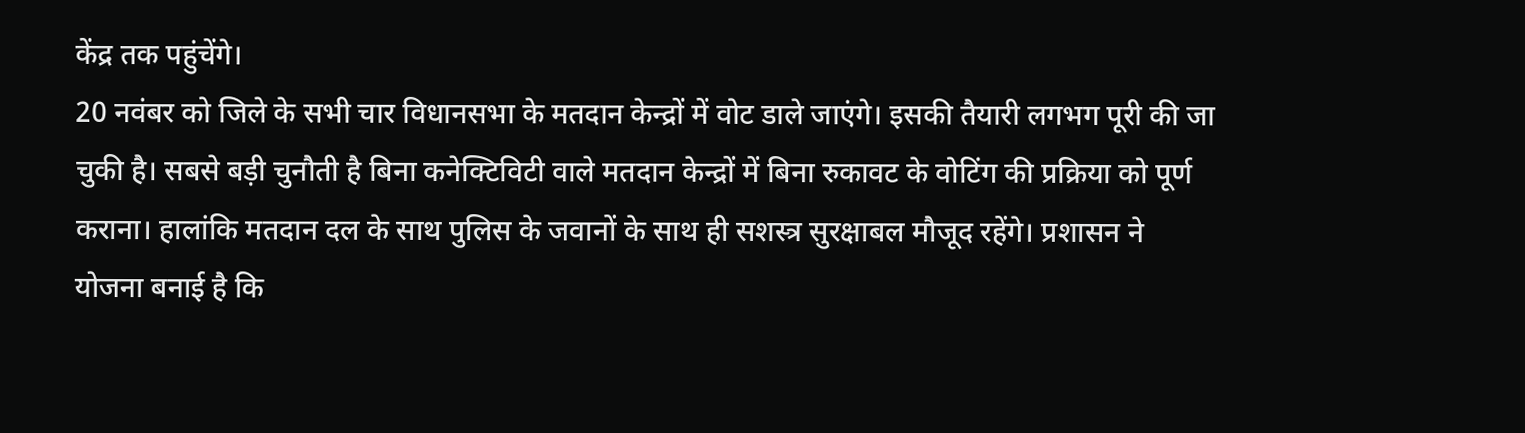केंद्र तक पहुंचेंगे।
20 नवंबर को जिले के सभी चार विधानसभा के मतदान केन्द्रों में वोट डाले जाएंगे। इसकी तैयारी लगभग पूरी की जा चुकी है। सबसे बड़ी चुनौती है बिना कनेक्टिविटी वाले मतदान केन्द्रों में बिना रुकावट के वोटिंग की प्रक्रिया को पूर्ण कराना। हालांकि मतदान दल के साथ पुलिस के जवानों के साथ ही सशस्त्र सुरक्षाबल मौजूद रहेंगे। प्रशासन ने योजना बनाई है कि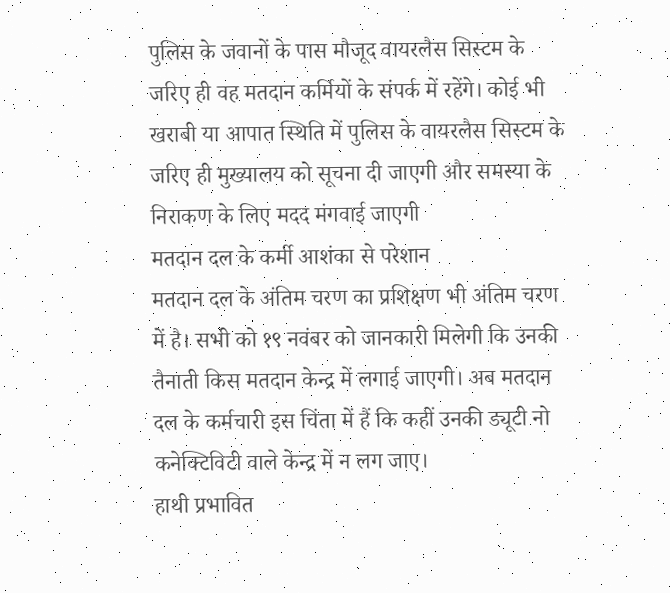पुलिस के जवानों के पास मौजूद वायरलैस सिस्टम के जरिए ही वह मतदान कर्मियों के संपर्क में रहेंगे। कोई भी खराबी या आपात स्थिति में पुलिस के वायरलैस सिस्टम के जरिए ही मुख्यालय को सूचना दी जाएगी और समस्या के निराकण के लिए मदद मंगवाई जाएगी
मतदान दल के कर्मी आशंका से परेशान
मतदान दल के अंतिम चरण का प्रशिक्षण भी अंतिम चरण में है। सभी को १९ नवंबर को जानकारी मिलेगी कि उनकी तैनाती किस मतदान केन्द्र में लगाई जाएगी। अब मतदान दल के कर्मचारी इस चिंता में हैं कि कहीं उनकी ड्यूटी नो कनेक्टिविटी वाले केन्द्र में न लग जाए।
हाथी प्रभावित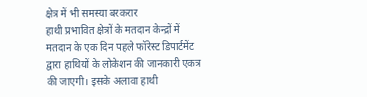क्षेत्र में भी समस्या बरकरार
हाथी प्रभावित क्षेत्रों के मतदान केन्द्रों में मतदान के एक दिन पहले फॉरेस्ट डिपार्टमेंट द्वारा हाथियों के लोकेशन की जानकारी एकत्र की जाएगी। इसके अलावा हाथी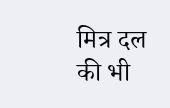मित्र दल की भी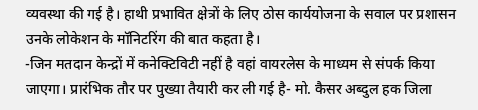व्यवस्था की गई है। हाथी प्रभावित क्षेत्रों के लिए ठोस कार्ययोजना के सवाल पर प्रशासन उनके लोकेशन के मॉनिटरिंग की बात कहता है।
-जिन मतदान केन्द्रों में कनेक्टिविटी नहीं है वहां वायरलेस के माध्यम से संपर्क किया जाएगा। प्रारंभिक तौर पर पुख्या तैयारी कर ली गई है- मो. कैसर अब्दुल हक जिला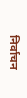निर्वाचन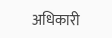अधिकारी